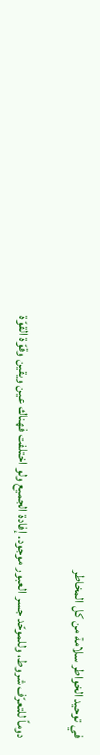في توحيد الخواطر سلامة من كل المخاطر

دوماً للتعرّف شروط، وللموحّد جسر العبور موجود. إفادة الجميع ولو اختلفت فهناك عين ويقين وقوّة القوّة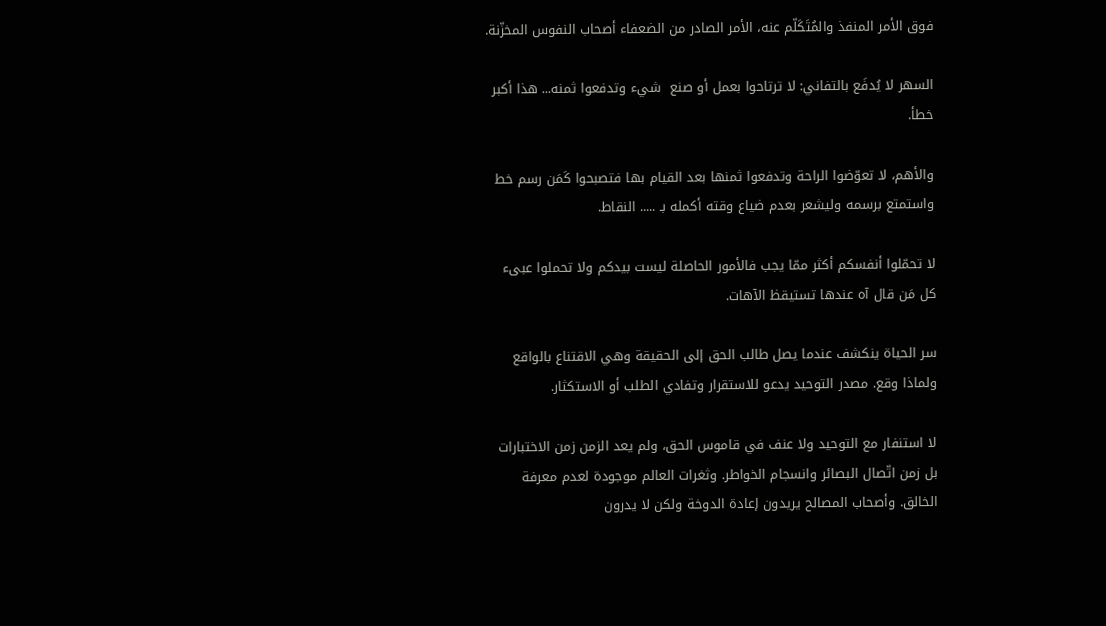فوق الأمر المنفذ والمُتَكَلّم عنه، الأمر الصادر من الضعفاء أصحاب النفوس المخزّنة.

السهر لا يُدفَع بالتفاني: لا ترتاحوا بعمل أو صنع  شيء وتدفعوا ثمنه... هذا أكبر خطأ.

والأهم، لا تعوّضوا الراحة وتدفعوا ثمنها بعد القيام بها فتصبحوا كَمَن رسم خط  واستمتع برسمه وليشعر بعدم ضياع وقته أكمله بـ ..... النقاط.

لا تحمّلوا أنفسكم أكثر ممّا يجب فالأمور الحاصلة ليست بيدكم ولا تحملوا عبىء كل مَن قال آه عندها تستيقظ الآهات.

سر الحياة ينكشف عندما يصل طالب الحق إلى الحقيقة وهي الاقتناع بالواقع ولماذا وقع. مصدر التوحيد يدعو للاستقرار وتفادي الطلب أو الاستكثار.

لا استنفار مع التوحيد ولا عنف في قاموس الحق، ولم يعد الزمن زمن الاختبارات بل زمن اتّصال البصائر وانسجام الخواطر. وثغرات العالم موجودة لعدم معرفة الخالق. وأصحاب المصالح يريدون إعادة الدوخة ولكن لا يدرون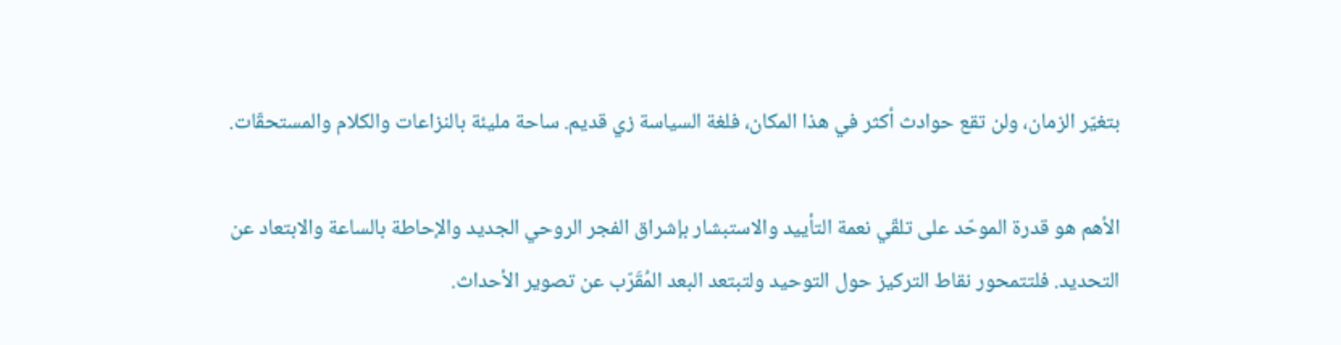بتغيّر الزمان، ولن تقع حوادث أكثر في هذا المكان، فلغة السياسة زي قديم. ساحة مليئة بالنزاعات والكلام والمستحقّات.

الأهم هو قدرة الموحّد على تلقّي نعمة التأييد والاستبشار بإشراق الفجر الروحي الجديد والإحاطة بالساعة والابتعاد عن التحديد. فلتتمحور نقاط التركيز حول التوحيد ولتبتعد البعد المُقَرّب عن تصوير الأحداث.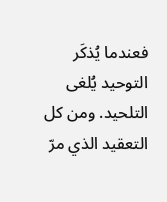فعندما يُذكَر التوحيد يُلغى التلحيد. ومن كل التعقيد الذي مرّ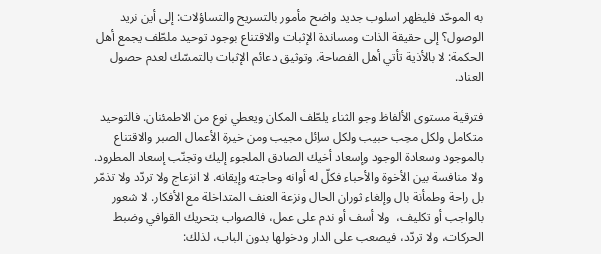به الموحّد فليظهر اسلوب جديد واضح مأمور بالتسريح والتساؤلات: إلى أين نريد الوصول؟ إلى حقيقة الذات ومساندة الإثبات والاقتناع بوجود توحيد ملطّف يجمع أهل الحكمة: لا بالأذية تأتي أهل الفصاحة. وتوثيق دعائم الإثبات بالتمسّك لعدم حصول العناد.

فترقية مستوى الألفاظ وجو الثناء يلطّف المكان ويعطي نوع من الاطمئنان. فالتوحيد متكامل ولكل محِب حبيب ولكل ساِئل مجيب ومن خيرة الأعمال الصبر والاقتناع بالموجود وسعادة الوجود وإسعاد أخيك الصادق الملجوء إليك وتجنّب إسعاد المطرود. ولا منافسة بين الأخوة والأحباء فكلّ له أوانه وحاجته وإيقانه. لا انزعاج ولا تردّد ولا تذمّر بل راحة وطمأنة بال وإلغاء ثوران الحال ونزعة العنف المتداخلة مع الأفكار. لا شعور بالواجب أو تكليف،  ولا أسف أو ندم على عمل، فالصواب بتحريك القوافي وضبط الحركات، ولا تردّد، فيصعب على الدار ودخولها بدون الباب، لذلك: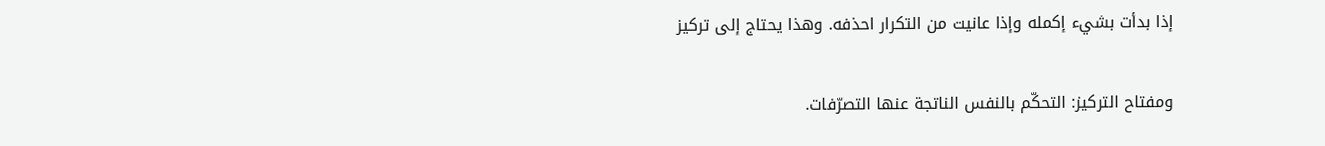إذا بدأت بشيء إكمله وإذا عانيت من التكرار احذفه. وهذا يحتاج إلى تركيز

ومفتاح التركيز: التحكّم بالنفس الناتجة عنها التصرّفات.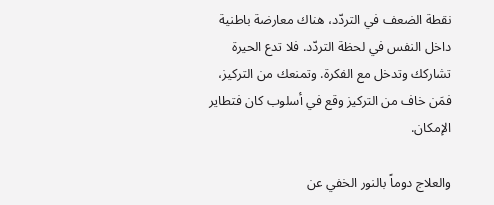نقطة الضعف في التردّد، هناك معارضة باطنية داخل النفس في لحظة التردّد. فلا تدع الحيرة تشاركك وتدخل مع الفكرة. وتمنعك من التركيز، فمَن خاف من التركيز وقع في أسلوب كان فتطاير الإمكان.

والعلاج دوماً بالنور الخفي عن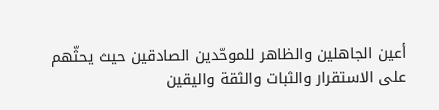أعين الجاهلين والظاهر للموحّدين الصادقين حيث يحثّهم على الاستقرار والثبات والثقة واليقين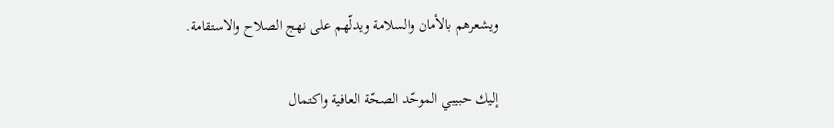ويشعرهم بالأمان والسلامة ويدلّهم على نهج الصلاح والاستقامة.

إليك حبيبي الموحّد الصحّة العافية واكتمال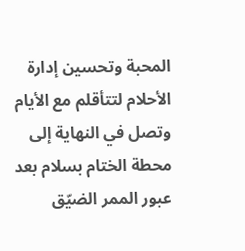المحبة وتحسين إدارة الأحلام لتتأقلم مع الأيام وتصل في النهاية إلى محطة الختام بسلام بعد عبور الممر الضيّق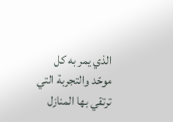الذي يمر به كل موحّد والتجربة التي ترتقي بها المنازل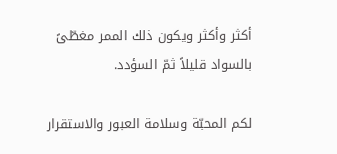أكثر وأكثر ويكون ذلك الممر مغطّىً بالسواد قليلاً ثمّ السؤدد.

لكم المحبّة وسلامة العبور والاستقرار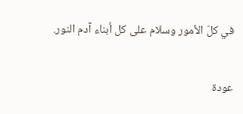في كلّ الأمور وسلام على كل أبناء آدم النور.

عودة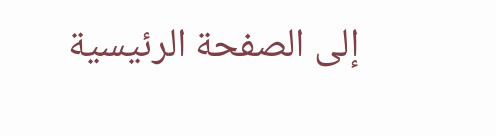إلى الصفحة الرئيسية